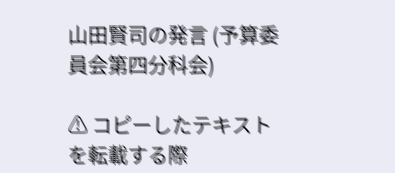山田賢司の発言 (予算委員会第四分科会)

⚠ コピーしたテキストを転載する際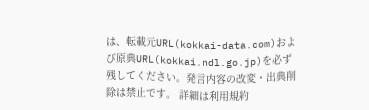は、転載元URL(kokkai-data.com)および原典URL(kokkai.ndl.go.jp)を必ず残してください。発言内容の改変・出典削除は禁止です。 詳細は利用規約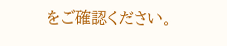をご確認ください。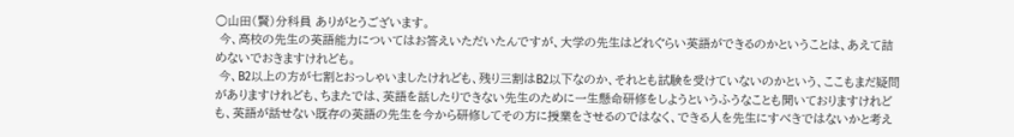○山田(賢)分科員 ありがとうございます。
 今、高校の先生の英語能力についてはお答えいただいたんですが、大学の先生はどれぐらい英語ができるのかということは、あえて詰めないでおきますけれども。
 今、B2以上の方が七割とおっしゃいましたけれども、残り三割はB2以下なのか、それとも試験を受けていないのかという、ここもまだ疑問がありますけれども、ちまたでは、英語を話したりできない先生のために一生懸命研修をしようというふうなことも聞いておりますけれども、英語が話せない既存の英語の先生を今から研修してその方に授業をさせるのではなく、できる人を先生にすべきではないかと考え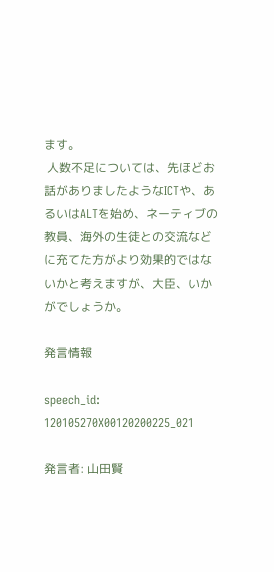ます。
 人数不足については、先ほどお話がありましたようなICTや、あるいはALTを始め、ネーティブの教員、海外の生徒との交流などに充てた方がより効果的ではないかと考えますが、大臣、いかがでしょうか。

発言情報

speech_id: 120105270X00120200225_021

発言者: 山田賢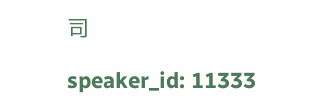司

speaker_id: 11333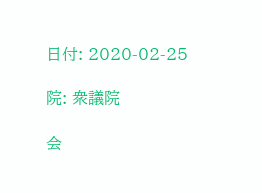日付: 2020-02-25

院: 衆議院

会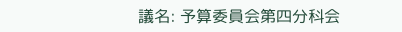議名: 予算委員会第四分科会